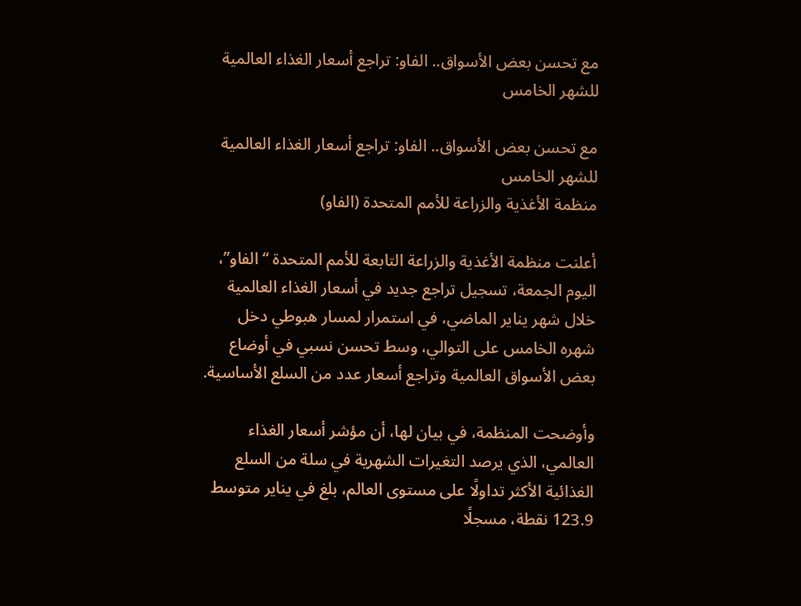مع تحسن بعض الأسواق.. الفاو: تراجع أسعار الغذاء العالمية للشهر الخامس

مع تحسن بعض الأسواق.. الفاو: تراجع أسعار الغذاء العالمية للشهر الخامس
منظمة الأغذية والزراعة للأمم المتحدة (الفاو)

أعلنت منظمة الأغذية والزراعة التابعة للأمم المتحدة “الفاو”، اليوم الجمعة، تسجيل تراجع جديد في أسعار الغذاء العالمية خلال شهر يناير الماضي، في استمرار لمسار هبوطي دخل شهره الخامس على التوالي، وسط تحسن نسبي في أوضاع بعض الأسواق العالمية وتراجع أسعار عدد من السلع الأساسية.

وأوضحت المنظمة، في بيان لها، أن مؤشر أسعار الغذاء العالمي، الذي يرصد التغيرات الشهرية في سلة من السلع الغذائية الأكثر تداولًا على مستوى العالم، بلغ في يناير متوسط 123.9 نقطة، مسجلًا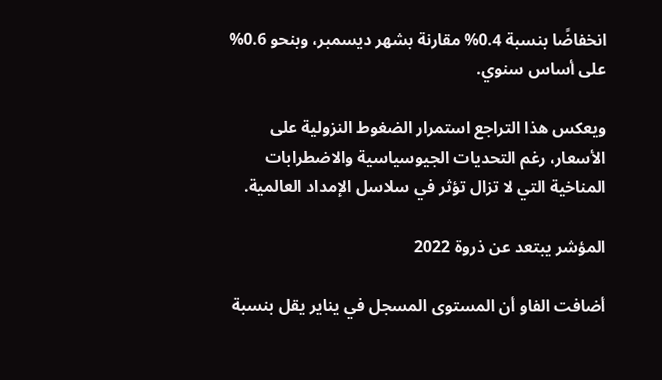انخفاضًا بنسبة 0.4% مقارنة بشهر ديسمبر، وبنحو 0.6% على أساس سنوي.

ويعكس هذا التراجع استمرار الضغوط النزولية على الأسعار، رغم التحديات الجيوسياسية والاضطرابات المناخية التي لا تزال تؤثر في سلاسل الإمداد العالمية.

المؤشر يبتعد عن ذروة 2022

أضافت الفاو أن المستوى المسجل في يناير يقل بنسبة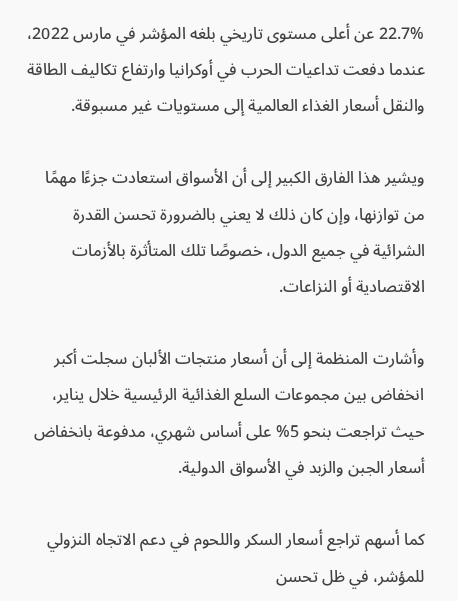22.7% عن أعلى مستوى تاريخي بلغه المؤشر في مارس 2022، عندما دفعت تداعيات الحرب في أوكرانيا وارتفاع تكاليف الطاقة والنقل أسعار الغذاء العالمية إلى مستويات غير مسبوقة.

ويشير هذا الفارق الكبير إلى أن الأسواق استعادت جزءًا مهمًا من توازنها، وإن كان ذلك لا يعني بالضرورة تحسن القدرة الشرائية في جميع الدول، خصوصًا تلك المتأثرة بالأزمات الاقتصادية أو النزاعات.

وأشارت المنظمة إلى أن أسعار منتجات الألبان سجلت أكبر انخفاض بين مجموعات السلع الغذائية الرئيسية خلال يناير، حيث تراجعت بنحو 5% على أساس شهري، مدفوعة بانخفاض أسعار الجبن والزبد في الأسواق الدولية.

كما أسهم تراجع أسعار السكر واللحوم في دعم الاتجاه النزولي للمؤشر، في ظل تحسن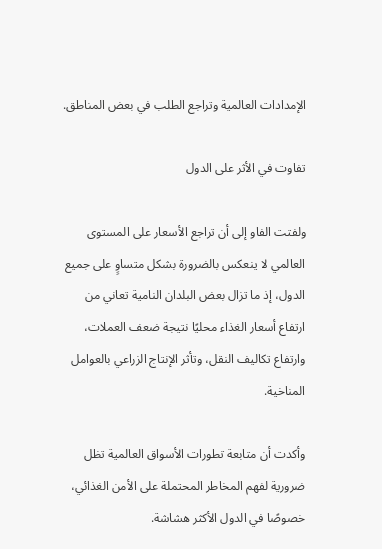الإمدادات العالمية وتراجع الطلب في بعض المناطق.

تفاوت في الأثر على الدول

ولفتت الفاو إلى أن تراجع الأسعار على المستوى العالمي لا ينعكس بالضرورة بشكل متساوٍ على جميع الدول، إذ ما تزال بعض البلدان النامية تعاني من ارتفاع أسعار الغذاء محليًا نتيجة ضعف العملات، وارتفاع تكاليف النقل، وتأثر الإنتاج الزراعي بالعوامل المناخية.

وأكدت أن متابعة تطورات الأسواق العالمية تظل ضرورية لفهم المخاطر المحتملة على الأمن الغذائي، خصوصًا في الدول الأكثر هشاشة.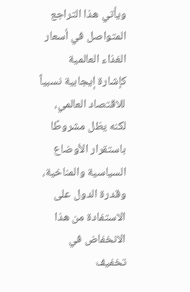ويأتي هذا التراجع المتواصل في أسعار الغذاء العالمية كإشارة إيجابية نسبياً للاقتصاد العالمي، لكنه يظل مشروطًا باستقرار الأوضاع السياسية والمناخية، وقدرة الدول على الاستفادة من هذا الانخفاض في تخفيف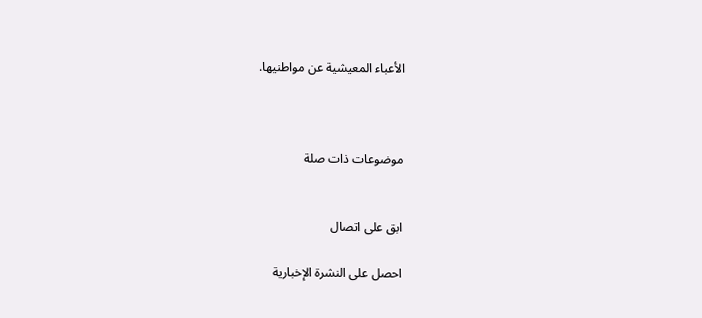الأعباء المعيشية عن مواطنيها.



موضوعات ذات صلة


ابق على اتصال

احصل على النشرة الإخبارية